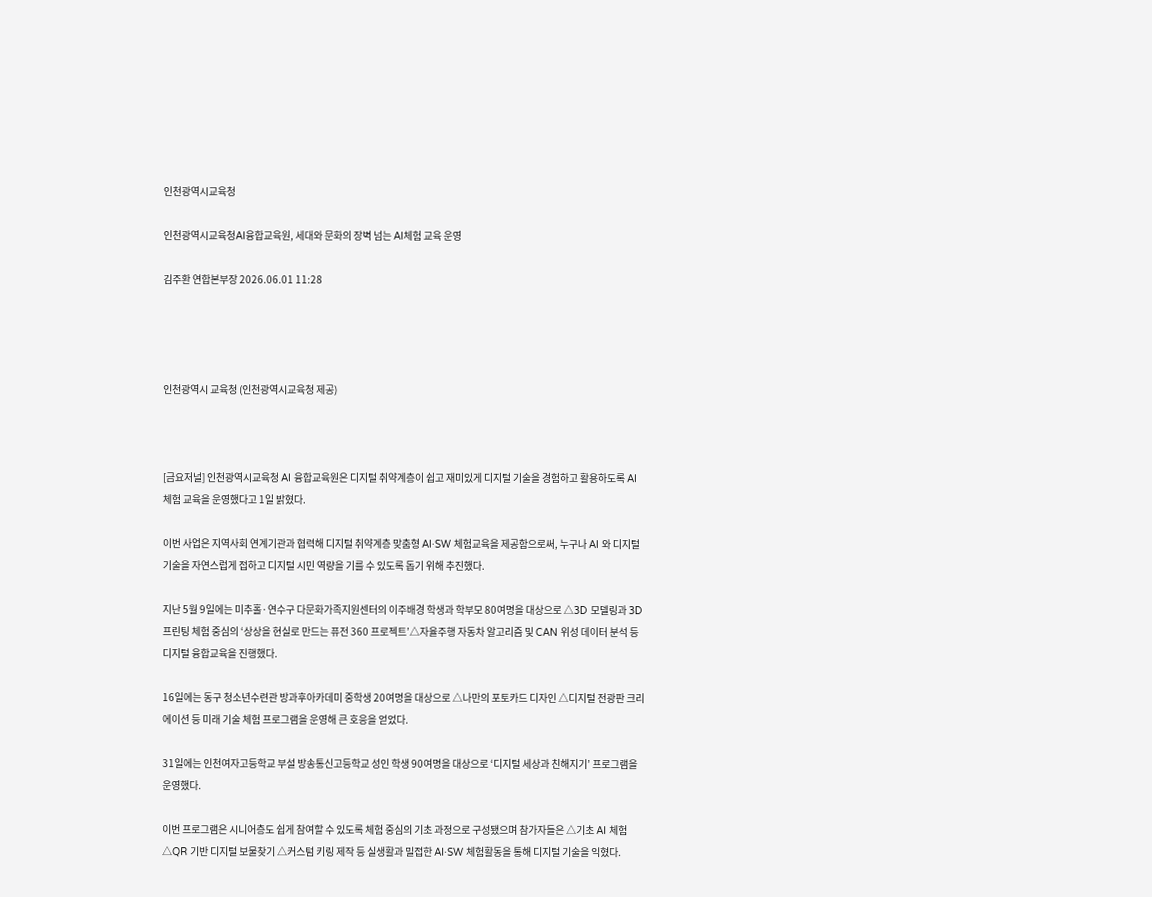인천광역시교육청

인천광역시교육청AI융합교육원, 세대와 문화의 장벽 넘는 AI체험 교육 운영

김주환 연합본부장 2026.06.01 11:28




인천광역시 교육청 (인천광역시교육청 제공)



[금요저널] 인천광역시교육청 AI 융합교육원은 디지털 취약계층이 쉽고 재미있게 디지털 기술을 경험하고 활용하도록 AI 체험 교육을 운영했다고 1일 밝혔다.

이번 사업은 지역사회 연계기관과 협력해 디지털 취약계층 맞춤형 AI·SW 체험교육을 제공함으로써, 누구나 AI 와 디지털 기술을 자연스럽게 접하고 디지털 시민 역량을 기를 수 있도록 돕기 위해 추진했다.

지난 5월 9일에는 미추홀·연수구 다문화가족지원센터의 이주배경 학생과 학부모 80여명을 대상으로 △3D 모델링과 3D 프린팅 체험 중심의 ‘상상을 현실로 만드는 퓨전 360 프로젝트’△자율주행 자동차 알고리즘 및 CAN 위성 데이터 분석 등 디지털 융합교육을 진행했다.

16일에는 동구 청소년수련관 방과후아카데미 중학생 20여명을 대상으로 △나만의 포토카드 디자인 △디지털 전광판 크리에이션 등 미래 기술 체험 프로그램을 운영해 큰 호응을 얻었다.

31일에는 인천여자고등학교 부설 방송통신고등학교 성인 학생 90여명을 대상으로 ‘디지털 세상과 친해지기’ 프로그램을 운영했다.

이번 프로그램은 시니어층도 쉽게 참여할 수 있도록 체험 중심의 기초 과정으로 구성됐으며 참가자들은 △기초 AI 체험 △QR 기반 디지털 보물찾기 △커스텀 키링 제작 등 실생활과 밀접한 AI·SW 체험활동을 통해 디지털 기술을 익혔다.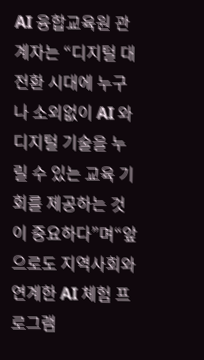AI 융합교육원 관계자는 “디지털 대전환 시대에 누구나 소외없이 AI 와 디지털 기술을 누릴 수 있는 교육 기회를 제공하는 것이 중요하다”며“앞으로도 지역사회와 연계한 AI 체험 프로그램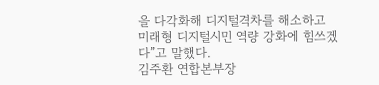을 다각화해 디지털격차를 해소하고 미래형 디지털시민 역량 강화에 힘쓰겠다”고 말했다.
김주환 연합본부장